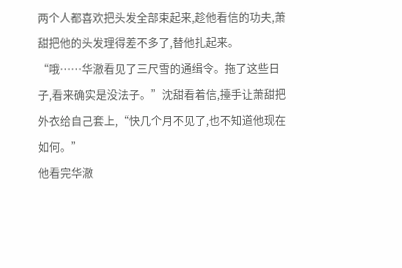两个人都喜欢把头发全部束起来,趁他看信的功夫,萧甜把他的头发理得差不多了,替他扎起来。
“哦……华澈看见了三尺雪的通缉令。拖了这些日子,看来确实是没法子。”沈甜看着信,擡手让萧甜把外衣给自己套上,“快几个月不见了,也不知道他现在如何。”
他看完华澈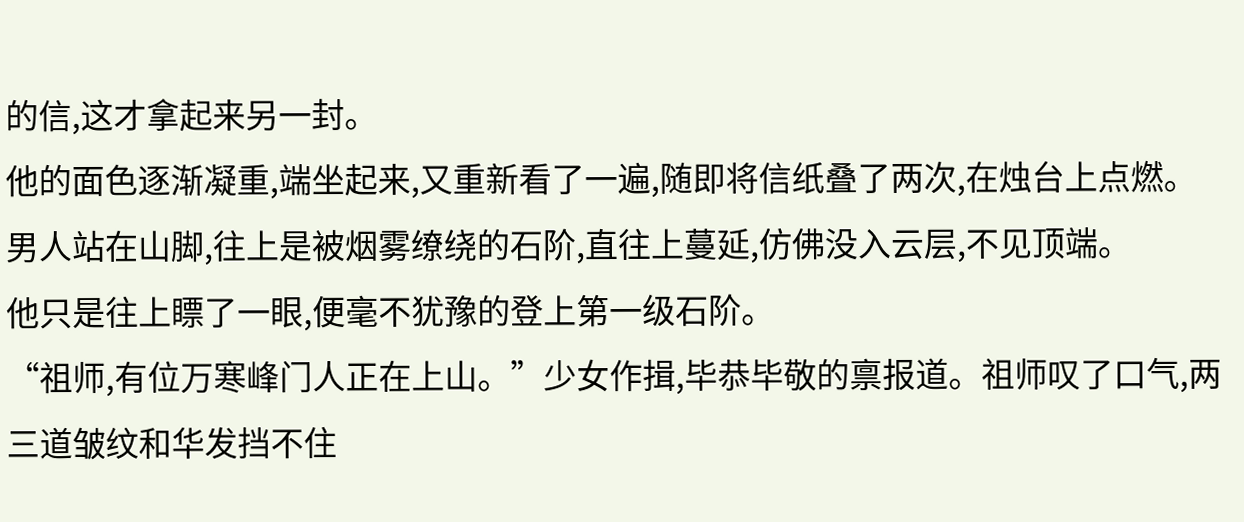的信,这才拿起来另一封。
他的面色逐渐凝重,端坐起来,又重新看了一遍,随即将信纸叠了两次,在烛台上点燃。
男人站在山脚,往上是被烟雾缭绕的石阶,直往上蔓延,仿佛没入云层,不见顶端。
他只是往上瞟了一眼,便毫不犹豫的登上第一级石阶。
“祖师,有位万寒峰门人正在上山。”少女作揖,毕恭毕敬的禀报道。祖师叹了口气,两三道皱纹和华发挡不住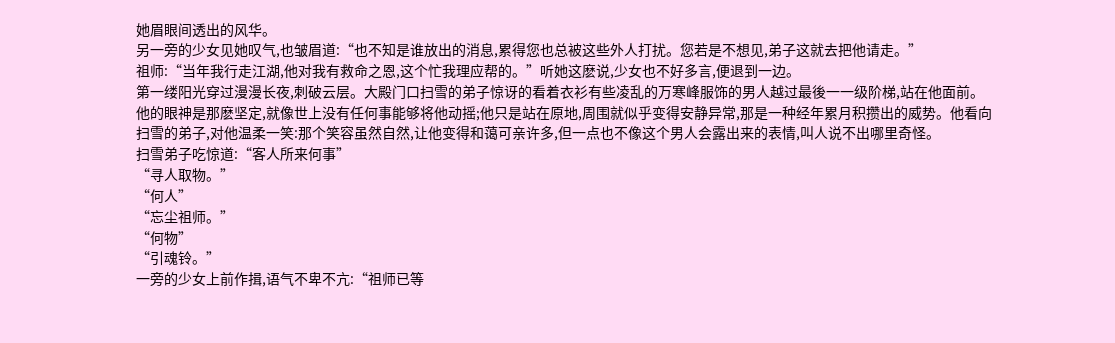她眉眼间透出的风华。
另一旁的少女见她叹气,也皱眉道:“也不知是谁放出的消息,累得您也总被这些外人打扰。您若是不想见,弟子这就去把他请走。”
祖师:“当年我行走江湖,他对我有救命之恩,这个忙我理应帮的。”听她这麽说,少女也不好多言,便退到一边。
第一缕阳光穿过漫漫长夜,刺破云层。大殿门口扫雪的弟子惊讶的看着衣衫有些凌乱的万寒峰服饰的男人越过最後一一级阶梯,站在他面前。
他的眼神是那麽坚定,就像世上没有任何事能够将他动摇;他只是站在原地,周围就似乎变得安静异常,那是一种经年累月积攒出的威势。他看向扫雪的弟子,对他温柔一笑:那个笑容虽然自然,让他变得和蔼可亲许多,但一点也不像这个男人会露出来的表情,叫人说不出哪里奇怪。
扫雪弟子吃惊道:“客人所来何事”
“寻人取物。”
“何人”
“忘尘祖师。”
“何物”
“引魂铃。”
一旁的少女上前作揖,语气不卑不亢:“祖师已等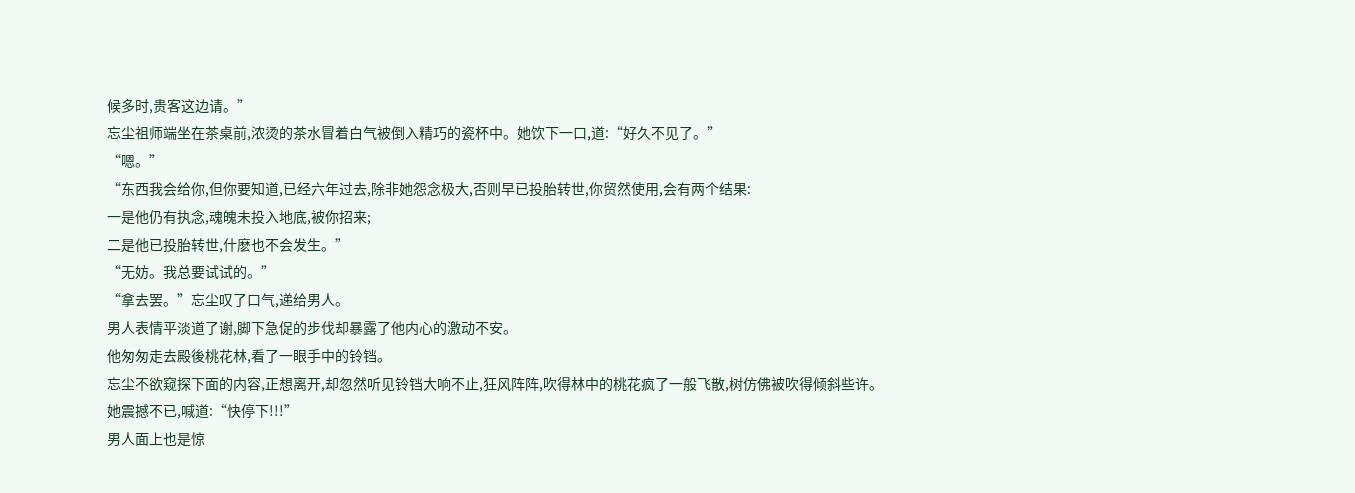候多时,贵客这边请。”
忘尘祖师端坐在茶桌前,浓烫的茶水冒着白气被倒入精巧的瓷杯中。她饮下一口,道:“好久不见了。”
“嗯。”
“东西我会给你,但你要知道,已经六年过去,除非她怨念极大,否则早已投胎转世,你贸然使用,会有两个结果:
一是他仍有执念,魂魄未投入地底,被你招来;
二是他已投胎转世,什麽也不会发生。”
“无妨。我总要试试的。”
“拿去罢。”忘尘叹了口气,递给男人。
男人表情平淡道了谢,脚下急促的步伐却暴露了他内心的激动不安。
他匆匆走去殿後桃花林,看了一眼手中的铃铛。
忘尘不欲窥探下面的内容,正想离开,却忽然听见铃铛大响不止,狂风阵阵,吹得林中的桃花疯了一般飞散,树仿佛被吹得倾斜些许。
她震撼不已,喊道:“快停下!!!”
男人面上也是惊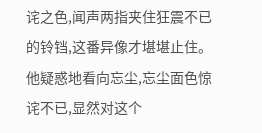诧之色,闻声两指夹住狂震不已的铃铛,这番异像才堪堪止住。
他疑惑地看向忘尘,忘尘面色惊诧不已,显然对这个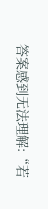答案感到无法理解:“若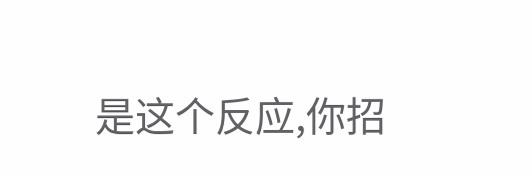是这个反应,你招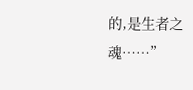的,是生者之魂……”